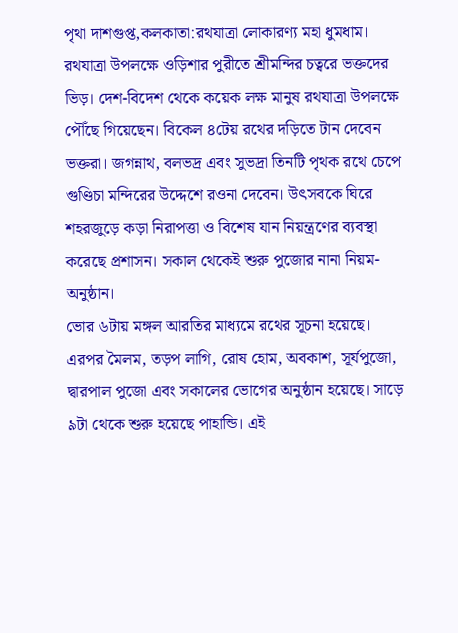পৃথা দাশগুপ্ত,কলকাতা:রথযাত্রা লোকারণ্য মহা ধুমধাম। রথযাত্রা উপলক্ষে ওড়িশার পুরীতে শ্রীমন্দির চত্বরে ভক্তদের ভিড়। দেশ-বিদেশ থেকে কয়েক লক্ষ মানুষ রথযাত্রা উপলক্ষে পৌঁছে গিয়েছেন। বিকেল ৪টেয় রথের দড়িতে টান দেবেন ভক্তরা। জগন্নাথ, বলভদ্র এবং সুভদ্রা তিনটি পৃথক রথে চেপে গুণ্ডিচা মন্দিরের উদ্দেশে রওনা দেবেন। উৎসবকে ঘিরে শহরজুড়ে কড়া নিরাপত্তা ও বিশেষ যান নিয়ন্ত্রণের ব্যবস্থা করেছে প্রশাসন। সকাল থেকেই শুরু পুজোর নানা নিয়ম-অনুষ্ঠান।
ভোর ৬টায় মঙ্গল আরতির মাধ্যমে রথের সূচনা হয়েছে। এরপর মৈলম, তড়প লাগি, রোষ হোম, অবকাশ, সূর্যপুজো, দ্বারপাল পুজো এবং সকালের ভোগের অনুষ্ঠান হয়েছে। সাড়ে ৯টা থেকে শুরু হয়েছে পাহান্ডি। এই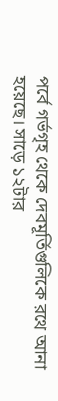পর্বে গর্ভগৃহ থেকে দেবমূর্তিগুলিকে রথে আনা হয়েছে। সাড়ে ১২টার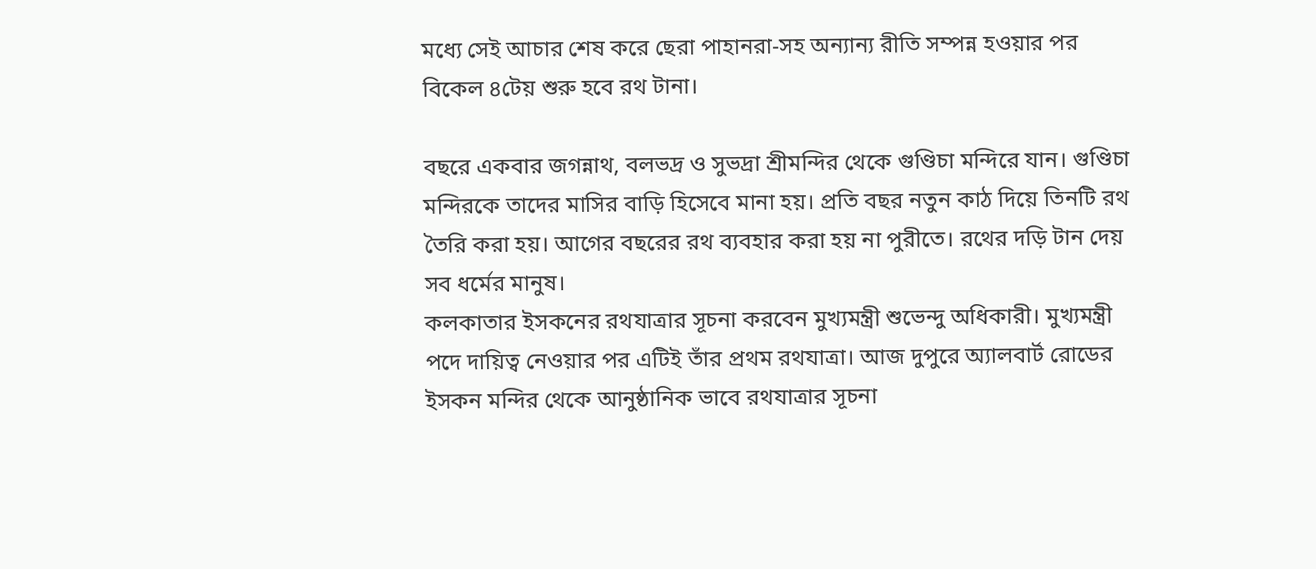মধ্যে সেই আচার শেষ করে ছেরা পাহানরা-সহ অন্যান্য রীতি সম্পন্ন হওয়ার পর বিকেল ৪টেয় শুরু হবে রথ টানা।

বছরে একবার জগন্নাথ, বলভদ্র ও সুভদ্রা শ্রীমন্দির থেকে গুণ্ডিচা মন্দিরে যান। গুণ্ডিচা মন্দিরকে তাদের মাসির বাড়ি হিসেবে মানা হয়। প্রতি বছর নতুন কাঠ দিয়ে তিনটি রথ তৈরি করা হয়। আগের বছরের রথ ব্যবহার করা হয় না পুরীতে। রথের দড়ি টান দেয় সব ধর্মের মানুষ।
কলকাতার ইসকনের রথযাত্রার সূচনা করবেন মুখ্যমন্ত্রী শুভেন্দু অধিকারী। মুখ্যমন্ত্রী পদে দায়িত্ব নেওয়ার পর এটিই তাঁর প্রথম রথযাত্রা। আজ দুপুরে অ্যালবার্ট রোডের ইসকন মন্দির থেকে আনুষ্ঠানিক ভাবে রথযাত্রার সূচনা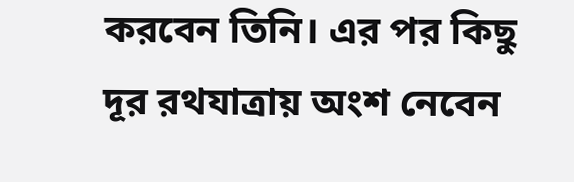করবেন তিনি। এর পর কিছু দূর রথযাত্রায় অংশ নেবেন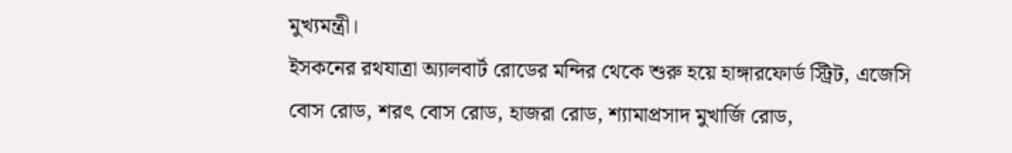মুখ্যমন্ত্রী।
ইসকনের রথযাত্রা অ্যালবার্ট রোডের মন্দির থেকে শুরু হয়ে হাঙ্গারফোর্ড স্ট্রিট, এজেসি বোস রোড, শরৎ বোস রোড, হাজরা রোড, শ্যামাপ্রসাদ মুখার্জি রোড,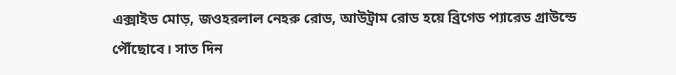এক্সাইড মোড়, জওহরলাল নেহরু রোড, আউট্রাম রোড হয়ে ব্রিগেড প্যারেড গ্রাউন্ডে পৌঁছোবে। সাত দিন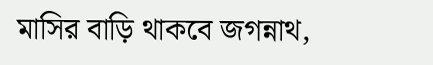মাসির বাড়ি থাকবে জগন্নাথ,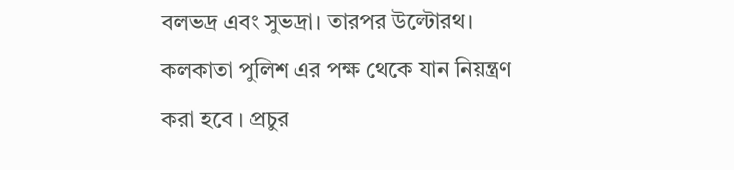বলভদ্র এবং সুভদ্রা। তারপর উল্টোরথ। কলকাতা পুলিশ এর পক্ষ থেকে যান নিয়ন্ত্রণ করা হবে । প্রচুর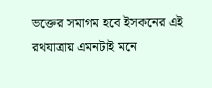ভক্তের সমাগম হবে ইসকনের এই রথযাত্রায় এমনটাই মনে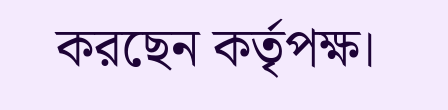করছেন কর্তৃপক্ষ।